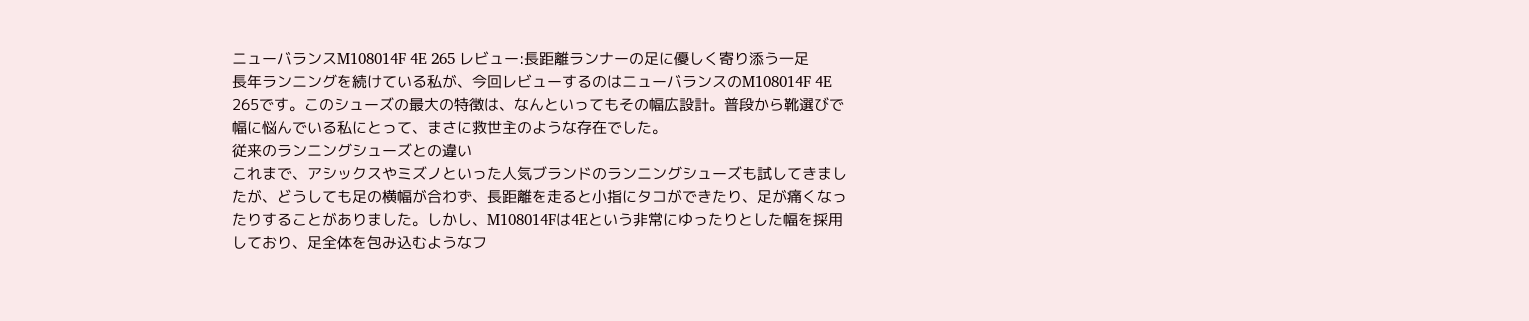ニューバランスM108014F 4E 265 レビュー:長距離ランナーの足に優しく寄り添う一足
長年ランニングを続けている私が、今回レビューするのはニューバランスのM108014F 4E 265です。このシューズの最大の特徴は、なんといってもその幅広設計。普段から靴選びで幅に悩んでいる私にとって、まさに救世主のような存在でした。
従来のランニングシューズとの違い
これまで、アシックスやミズノといった人気ブランドのランニングシューズも試してきましたが、どうしても足の横幅が合わず、長距離を走ると小指にタコができたり、足が痛くなったりすることがありました。しかし、M108014Fは4Eという非常にゆったりとした幅を採用しており、足全体を包み込むようなフ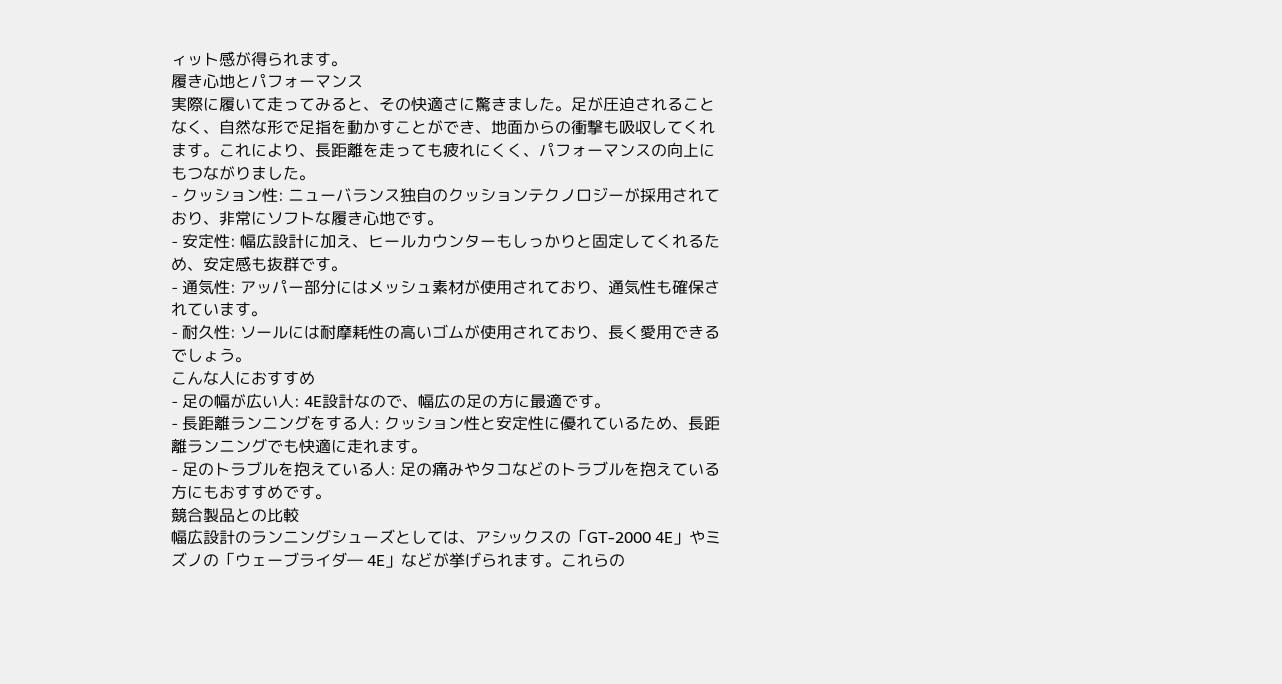ィット感が得られます。
履き心地とパフォーマンス
実際に履いて走ってみると、その快適さに驚きました。足が圧迫されることなく、自然な形で足指を動かすことができ、地面からの衝撃も吸収してくれます。これにより、長距離を走っても疲れにくく、パフォーマンスの向上にもつながりました。
- クッション性: ニューバランス独自のクッションテクノロジーが採用されており、非常にソフトな履き心地です。
- 安定性: 幅広設計に加え、ヒールカウンターもしっかりと固定してくれるため、安定感も抜群です。
- 通気性: アッパー部分にはメッシュ素材が使用されており、通気性も確保されています。
- 耐久性: ソールには耐摩耗性の高いゴムが使用されており、長く愛用できるでしょう。
こんな人におすすめ
- 足の幅が広い人: 4E設計なので、幅広の足の方に最適です。
- 長距離ランニングをする人: クッション性と安定性に優れているため、長距離ランニングでも快適に走れます。
- 足のトラブルを抱えている人: 足の痛みやタコなどのトラブルを抱えている方にもおすすめです。
競合製品との比較
幅広設計のランニングシューズとしては、アシックスの「GT-2000 4E」やミズノの「ウェーブライダ― 4E」などが挙げられます。これらの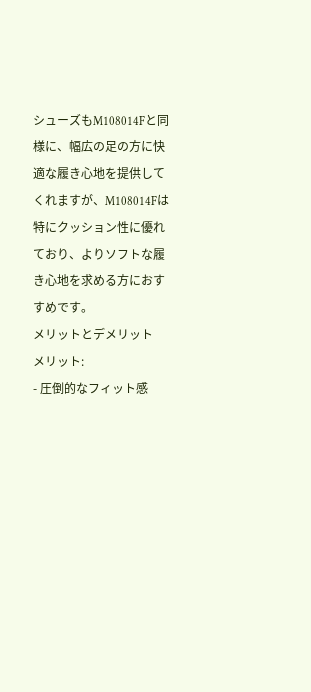シューズもM108014Fと同様に、幅広の足の方に快適な履き心地を提供してくれますが、M108014Fは特にクッション性に優れており、よりソフトな履き心地を求める方におすすめです。
メリットとデメリット
メリット:
- 圧倒的なフィット感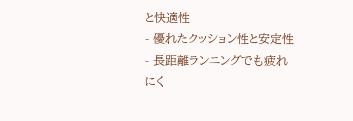と快適性
- 優れたクッション性と安定性
- 長距離ランニングでも疲れにく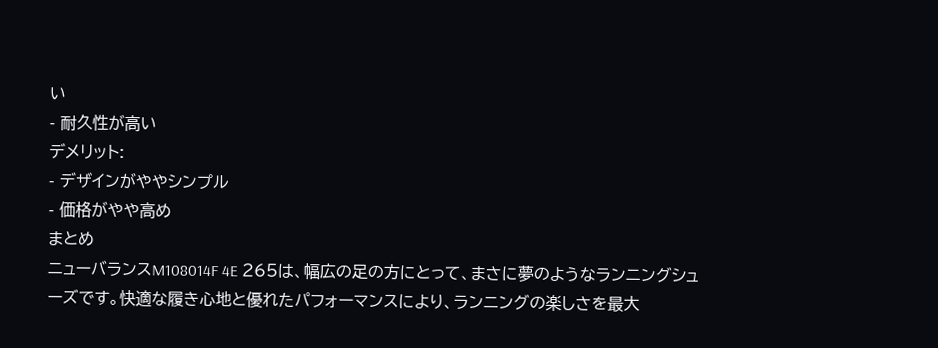い
- 耐久性が高い
デメリット:
- デザインがややシンプル
- 価格がやや高め
まとめ
ニューバランスM108014F 4E 265は、幅広の足の方にとって、まさに夢のようなランニングシューズです。快適な履き心地と優れたパフォーマンスにより、ランニングの楽しさを最大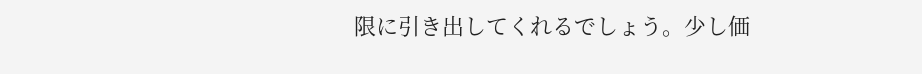限に引き出してくれるでしょう。少し価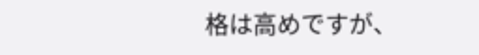格は高めですが、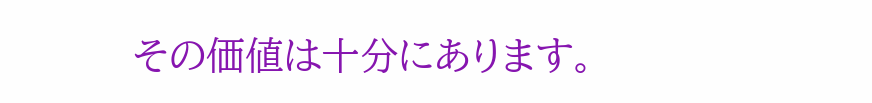その価値は十分にあります。